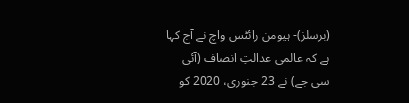(برسلز)- ہیومن رائٹس واچ نے آج کہا ہے کہ عالمی عدالتؚ انصاف (آئی سی جے) نے 23 جنوری، 2020 کو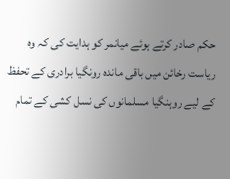حکم صادر کرتے ہوئے میانمر کو ہدایت کی کہ وہ ریاست رخائن میں باقی ماندہ رونگیا برادری کے تحفظ کے لیے روہنگیا مسلمانوں کی نسل کشی کے تمام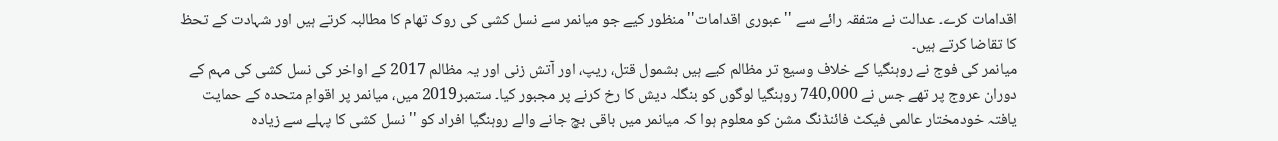اقدامات کرے۔ عدالت نے متفقہ رائے سے '' عبوری اقدامات'' منظور کیے جو میانمر سے نسل کشی کی روک تھام کا مطالبہ کرتے ہیں اور شہادت کے تحظ کا تقاضا کرتے ہیں۔
میانمر کی فوج نے روہنگیا کے خلاف وسیع تر مظالم کیے ہیں بشمول قتل، ریپ، اور آتش زنی اور یہ مظالم 2017 کے اواخر کی نسل کشی کی مہم کے دوران عروج پر تھے جس نے 740,000 روہنگیا لوگوں کو بنگلہ دیش کا رخ کرنے پر مجبور کیا۔ ستمبر2019 میں، میانمر پر اقوامؚ متحدہ کے حمایت یافتہ خودمختار عالمی فیکٹ فائنڈنگ مشن کو معلوم ہوا کہ میانمر میں باقی بچ جانے والے روہنگیا افراد کو '' نسل کشی کا پہلے سے زیادہ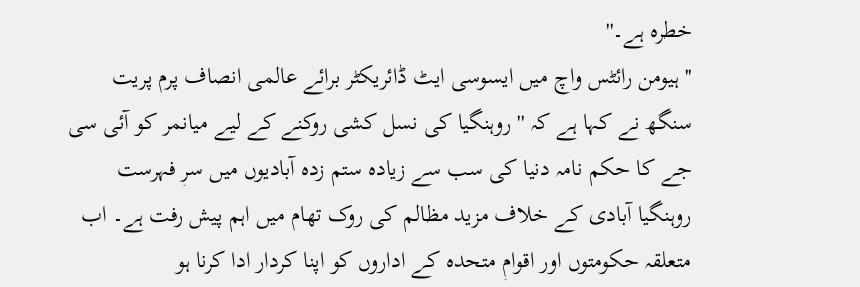خطرہ ہے۔''
'' ہیومن رائٹس واچ میں ایسوسی ایٹ ڈائریکٹر برائے عالمی انصاف پرم پریت سنگھ نے کہا ہے کہ '' روہنگیا کی نسل کشی روکنے کے لیے میانمر کو آئی سی جے کا حکم نامہ دنیا کی سب سے زیادہ ستم زدہ آبادیوں میں سرؚ فہرست روہنگیا آبادی کے خلاف مزید مظالم کی روک تھام میں اہم پیش رفت ہے۔ اب متعلقہ حکومتوں اور اقوامؚ متحدہ کے اداروں کو اپنا کردار ادا کرنا ہو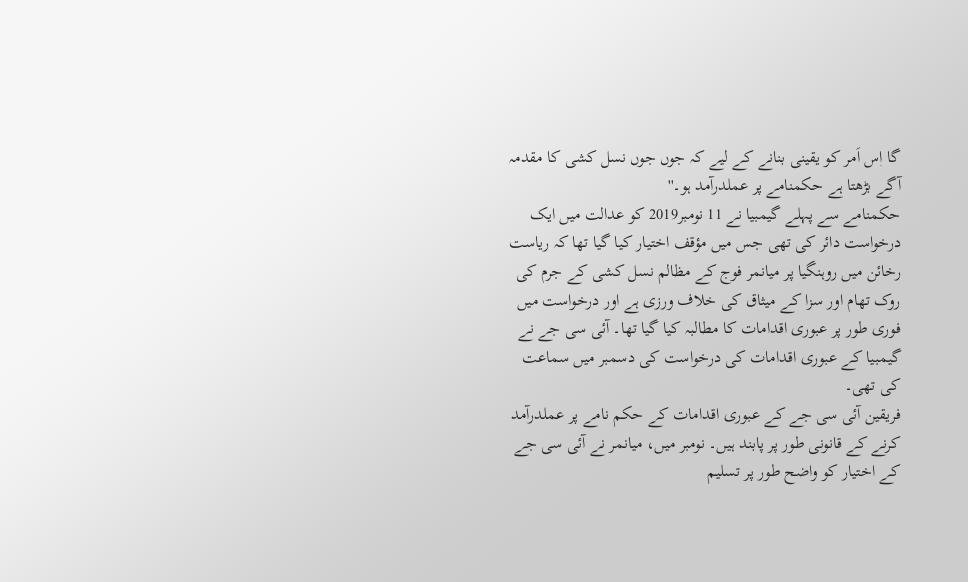گا اؚس اَمر کو یقینی بنانے کے لیے کہ جوں جوں نسل کشی کا مقدمہ آگے بڑھتا ہے حکمنامے پر عملدرآمد ہو۔''
حکمنامے سے پہلے گیمبیا نے 11 نومبر2019 کو عدالت میں ایک درخواست دائر کی تھی جس میں مؤقف اختیار کیا گیا تھا کہ ریاست رخائن میں روہنگیا پر میانمر فوج کے مظالم نسل کشی کے جرم کی روک تھام اور سزا کے میثاق کی خلاف ورزی ہے اور درخواست میں فوری طور پر عبوری اقدامات کا مطالبہ کیا گیا تھا۔ آئی سی جے نے گیمبیا کے عبوری اقدامات کی درخواست کی دسمبر میں سماعت کی تھی۔
فریقین آئی سی جے کے عبوری اقدامات کے حکم نامے پر عملدرآمد کرنے کے قانونی طور پر پابند ہیں۔ نومبر میں، میانمر نے آئی سی جے کے اختیار کو واضح طور پر تسلیم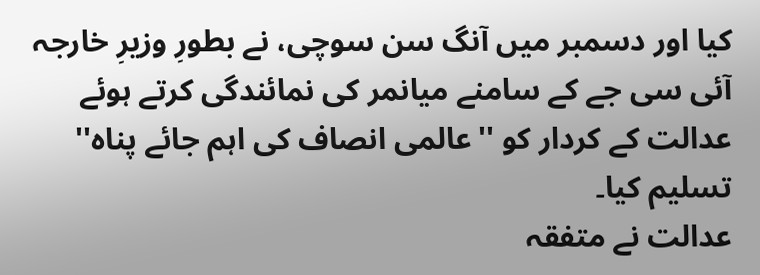کیا اور دسمبر میں آنگ سن سوچی، نے بطورؚ وزیرؚ خارجہ آئی سی جے کے سامنے میانمر کی نمائندگی کرتے ہوئے عدالت کے کردار کو ''عالمی انصاف کی اہم جائے پناہ'' تسلیم کیا۔
عدالت نے متفقہ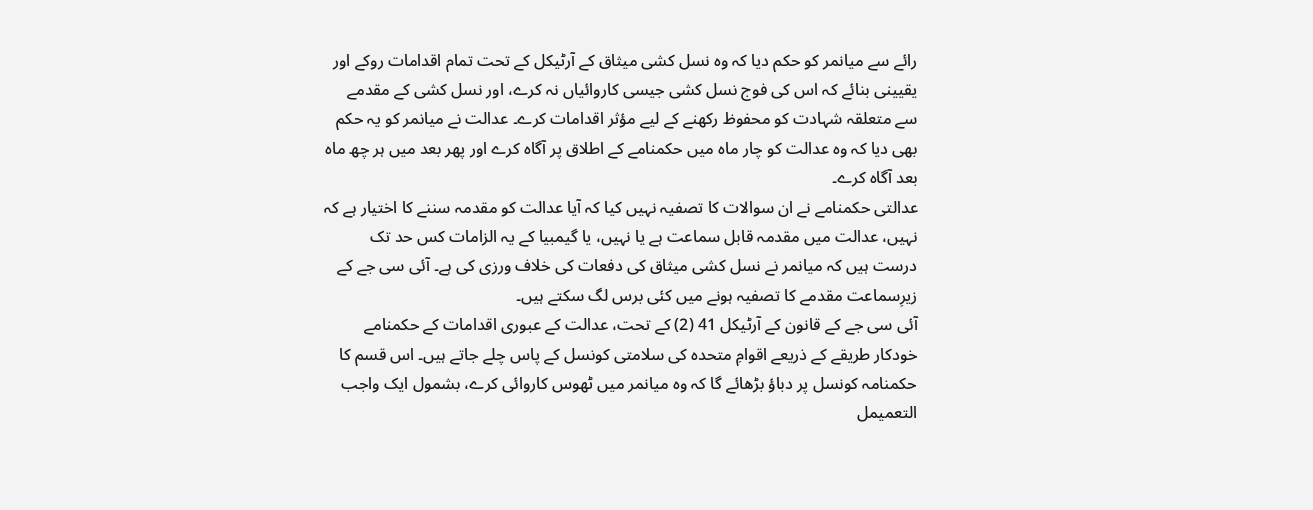رائے سے میانمر کو حکم دیا کہ وہ نسل کشی میثاق کے آرٹیکل کے تحت تمام اقدامات روکے اور یقیینی بنائے کہ اس کی فوج نسل کشی جیسی کاروائیاں نہ کرے، اور نسل کشی کے مقدمے سے متعلقہ شہادت کو محفوظ رکھنے کے لیے مؤثر اقدامات کرے۔ عدالت نے میانمر کو یہ حکم بھی دیا کہ وہ عدالت کو چار ماہ میں حکمنامے کے اطلاق پر آگاہ کرے اور پھر بعد میں ہر چھ ماہ بعد آگاہ کرے۔
عدالتی حکمنامے نے ان سوالات کا تصفیہ نہیں کیا کہ آیا عدالت کو مقدمہ سننے کا اختیار ہے کہ نہیں، عدالت میں مقدمہ قابل سماعت ہے یا نہیں، یا گیمبیا کے یہ الزامات کس حد تک درست ہیں کہ میانمر نے نسل کشی میثاق کی دفعات کی خلاف ورزی کی ہے۔ آئی سی جے کے زیرؚسماعت مقدمے کا تصفیہ ہونے میں کئی برس لگ سکتے ہیں۔
آئی سی جے کے قانون کے آرٹیکل 41 (2) کے تحت، عدالت کے عبوری اقدامات کے حکمنامے خودکار طریقے کے ذریعے اقوامؚ متحدہ کی سلامتی کونسل کے پاس چلے جاتے ہیں۔ اس قسم کا حکمنامہ کونسل پر دباؤ بڑھائے گا کہ وہ میانمر میں ٹھوس کاروائی کرے، بشمول ایک واجب التعمیمل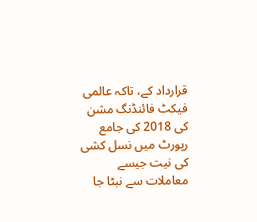قرارداد کے، تاکہ عالمی فیکٹ فائنڈنگ مشن کی 2018 کی جامع رپورٹ میں نسل کشی کی نیت جیسے معاملات سے نبٹا جا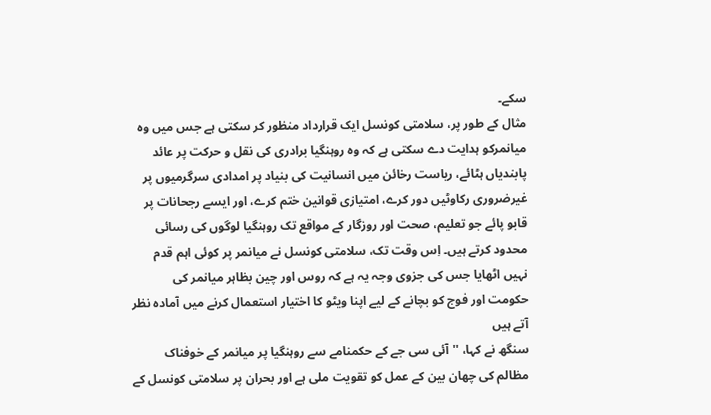سکے۔
مثال کے طور پر، سلامتی کونسل ایک قرارداد منظور کر سکتی ہے جس میں وہ میانمرکو ہدایت دے سکتی ہے کہ وہ روہنگیا برادری کی نقل و حرکت پر عائد پابندیاں ہٹائے، ریاست رخائن میں انسانیت کی بنیاد پر امدادی سرگرمیوں پر غیرضروری رکاوٹیں دور کرے، امتیازی قوانین ختم کرے، اور ایسے رجحانات پر قابو پائے جو تعلیم، صحت اور روزگار کے مواقع تک روہنگیا لوگوں کی رسائی محدود کرتے ہیں۔ اؚس وقت تک، سلامتی کونسل نے میانمر پر کوئی اہم قدم نہیں اٹھایا جس کی جزوی وجہ یہ ہے کہ روس اور چین بظاہر میانمر کی حکومت اور فوج کو بچانے کے لیے اپنا ویٹو کا اختیار استعمال کرنے میں آمادہ نظر آتے ہیں
سنگھ نے کہا، ''آئی سی جے کے حکمنامے سے روہنگیا پر میانمر کے خوفناک مظالم کی چھان بین کے عمل کو تقویت ملی ہے اور بحران پر سلامتی کونسل کے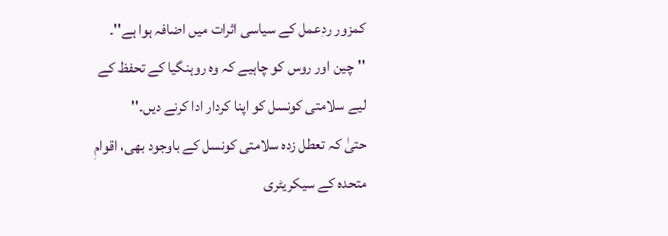کمزور ردؚعمل کے سیاسی اثرات میں اضافہ ہوا ہے''۔ ''چین اور روس کو چاہیے کہ وہ روہنگیا کے تحفظ کے لیے سلامتی کونسل کو اپنا کردار ادا کرنے دیں۔''
حتیٰ کہ تعطل زدہ سلامتی کونسل کے باوجود بھی، اقوامؚ متحدہ کے سیکریٹری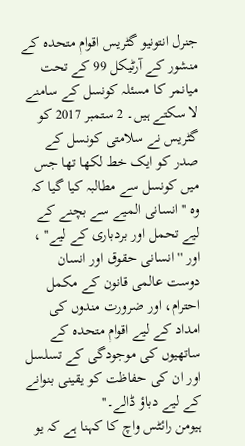جنرل انتونیو گٹریس اقوامؚ متحدہ کے منشور کے آرٹیکل 99 کے تحت میانمر کا مسئلہ کونسل کے سامنے لا سکتے ہیں۔ 2 ستمبر 2017 کو گٹریس نے سلامتی کونسل کے صدر کو ایک خط لکھا تھا جس میں کونسل سے مطالبہ کیا گیا کہ وہ '' انسانی المیے سے بچنے کے لیے تحمل اور بردباری کے لیے'' ، اور '' انسانی حقوق اور انسان دوست عالمی قانون کے مکمل احترام، اور ضرورت مندوں کی امداد کے لیے اقوامؚ متحدہ کے ساتھیوں کی موجودگی کے تسلسل اور ان کی حفاظت کو یقینی بنوانے کے لیے دباؤ ڈالے۔''
ہیومن رائٹس واچ کا کہنا ہے کہ یو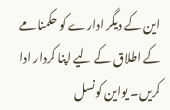این کے دیگر ادارے کو حکمنامے کے اطلاق کے لیے اپنا کردار ادا کریں۔ یواین کونسل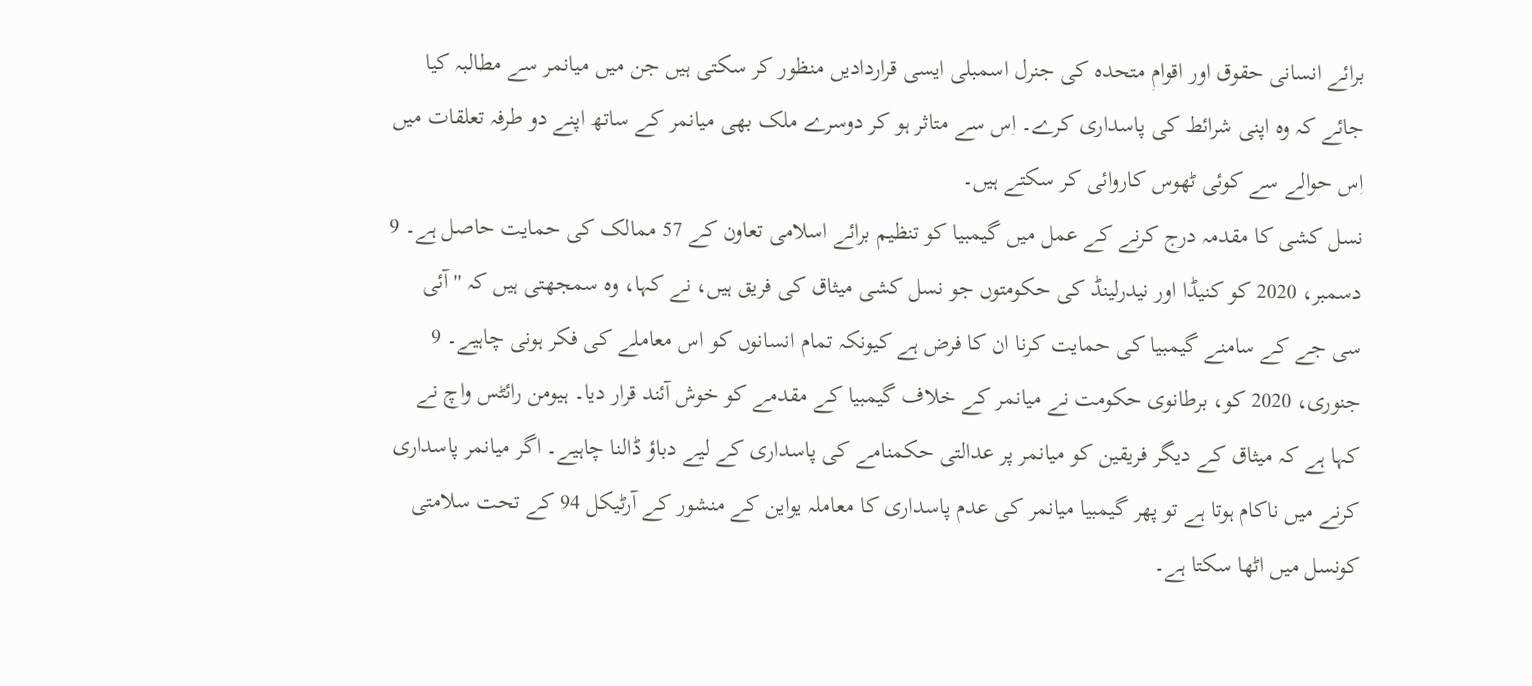برائے انسانی حقوق اور اقوامؚ متحدہ کی جنرل اسمبلی ایسی قراردادیں منظور کر سکتی ہیں جن میں میانمر سے مطالبہ کیا جائے کہ وہ اپنی شرائط کی پاسداری کرے۔ اؚس سے متاثر ہو کر دوسرے ملک بھی میانمر کے ساتھ اپنے دو طرفہ تعلقات میں اؚس حوالے سے کوئی ٹھوس کاروائی کر سکتے ہیں۔
نسل کشی کا مقدمہ درج کرنے کے عمل میں گیمبیا کو تنظیم برائے اسلامی تعاون کے 57 ممالک کی حمایت حاصل ہے۔ 9 دسمبر، 2020 کو کنیڈا اور نیدرلینڈ کی حکومتوں جو نسل کشی میثاق کی فریق ہیں، نے کہا، وہ سمجھتی ہیں کہ '' آئی سی جے کے سامنے گیمبیا کی حمایت کرنا ان کا فرض ہے کیونکہ تمام انسانوں کو اس معاملے کی فکر ہونی چاہیے۔ 9 جنوری، 2020 کو، برطانوی حکومت نے میانمر کے خلاف گیمبیا کے مقدمے کو خوش آئند قرار دیا۔ ہیومن رائٹس واچ نے کہا ہے کہ میثاق کے دیگر فریقین کو میانمر پر عدالتی حکمنامے کی پاسداری کے لیے دباؤ ڈالنا چاہیے۔ اگر میانمر پاسداری کرنے میں ناکام ہوتا ہے تو پھر گیمبیا میانمر کی عدم پاسداری کا معاملہ یواین کے منشور کے آرٹیکل 94 کے تحت سلامتی کونسل میں اٹھا سکتا ہے۔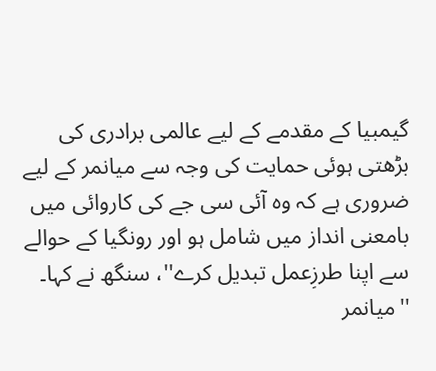گیمبیا کے مقدمے کے لیے عالمی برادری کی بڑھتی ہوئی حمایت کی وجہ سے میانمر کے لیے ضروری ہے کہ وہ آئی سی جے کی کاروائی میں بامعنی انداز میں شامل ہو اور رونگیا کے حوالے سے اپنا طرزؚعمل تبدیل کرے''، سنگھ نے کہا۔ ''میانمر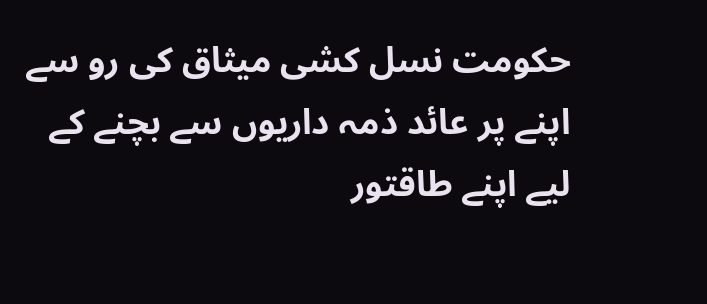حکومت نسل کشی میثاق کی رو سے اپنے پر عائد ذمہ داریوں سے بچنے کے لیے اپنے طاقتور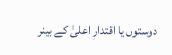دوستوں یا اقتدارؚ اعلیٰ کے بینر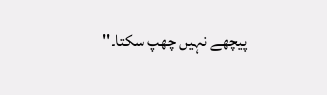پیچھے نہیں چھپ سکتا۔''